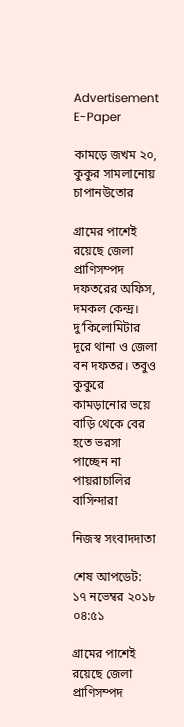Advertisement
E-Paper

কামড়ে জখম ২০, কুকুর সামলানোয় চাপানউতোর

গ্রামের পাশেই রয়েছে জেলা প্রাণিসম্পদ দফতরের অফিস, দমকল কেন্দ্র। দু’কিলোমিটার দূরে থানা ও জেলা বন দফতর। তবুও কুকুরে কামড়ানোর ভয়ে বাড়ি থেকে বের হতে ভরসা পাচ্ছেন না পায়রাচালির বাসিন্দারা

নিজস্ব সংবাদদাতা

শেষ আপডেট: ১৭ নভেম্বর ২০১৮ ০৪:৫১

গ্রামের পাশেই রয়েছে জেলা প্রাণিসম্পদ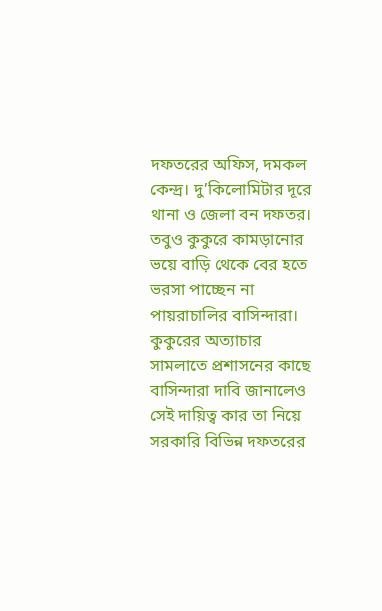দফতরের অফিস, দমকল কেন্দ্র। দু’কিলোমিটার দূরে থানা ও জেলা বন দফতর। তবুও কুকুরে কামড়ানোর ভয়ে বাড়ি থেকে বের হতে ভরসা পাচ্ছেন না পায়রাচালির বাসিন্দারা। কুকুরের অত্যাচার সামলাতে প্রশাসনের কাছে বাসিন্দারা দাবি জানালেও সেই দায়িত্ব কার তা নিয়ে সরকারি বিভিন্ন দফতরের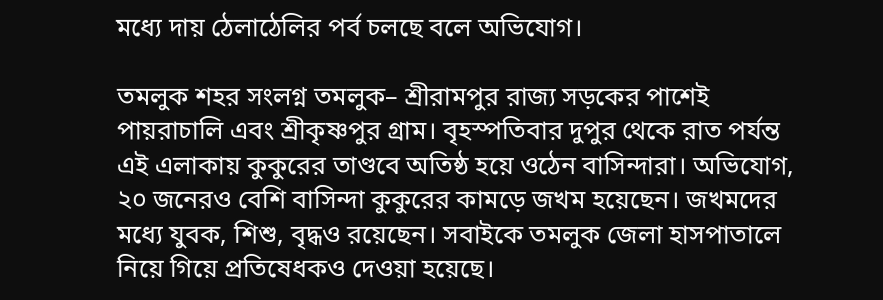মধ্যে দায় ঠেলাঠেলির পর্ব চলছে বলে অভিযোগ।

তমলুক শহর সংলগ্ন তমলুক– শ্রীরামপুর রাজ্য সড়কের পাশেই পায়রাচালি এবং শ্রীকৃষ্ণপুর গ্রাম। বৃহস্পতিবার দুপুর থেকে রাত পর্যন্ত এই এলাকায় কুকুরের তাণ্ডবে অতিষ্ঠ হয়ে ওঠেন বাসিন্দারা। অভিযোগ, ২০ জনেরও বেশি বাসিন্দা কুকুরের কামড়ে জখম হয়েছেন। জখমদের মধ্যে যুবক, শিশু, বৃদ্ধও রয়েছেন। সবাইকে তমলুক জেলা হাসপাতালে নিয়ে গিয়ে প্রতিষেধকও দেওয়া হয়েছে।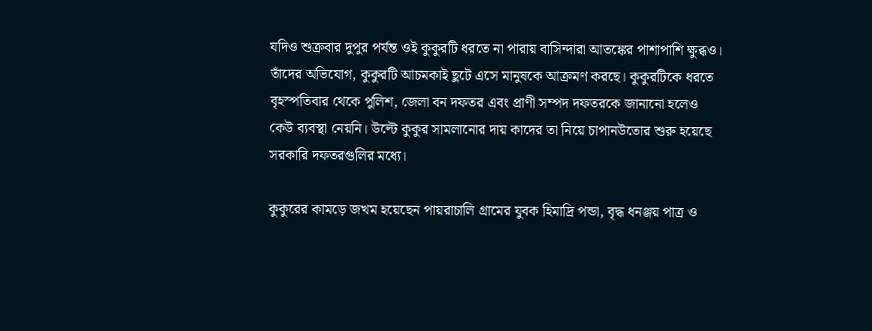যদিও শুক্রবার দুপুর পর্যন্ত ওই কুকুরটি ধরতে না পারায় বাসিন্দারা আতঙ্কের পাশাপাশি ক্ষুব্ধও। তাঁদের অভিযোগ, কুকুরটি আচমকাই ছুটে এসে মানুষকে আক্রমণ করছে। কুকুরটিকে ধরতে বৃহস্পতিবার থেকে পুলিশ, জেলা বন দফতর এবং প্রাণী সম্পদ দফতরকে জানানো হলেও কেউ ব্যবস্থা নেয়নি। উল্টে কুকুর সামলানোর দায় কাদের তা নিয়ে চাপানউতোর শুরু হয়েছে সরকারি দফতরগুলির মধ্যে।

কুকুরের কামড়ে জখম হয়েছেন পায়রাচালি গ্রামের যুবক হিমাদ্রি পন্ডা, বৃদ্ধ ধনঞ্জয় পাত্র ও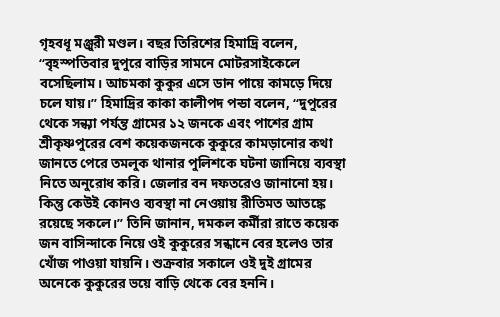গৃহবধূ মঞ্জুরী মণ্ডল। বছর তিরিশের হিমাদ্রি বলেন, ‘‘বৃহস্পতিবার দুপুরে বাড়ির সামনে মোটরসাইকেলে বসেছিলাম। আচমকা কুকুর এসে ডান পায়ে কামড়ে দিয়ে চলে যায়।’’ হিমাদ্রির কাকা কালীপদ পন্ডা বলেন, ‘‘দুপুরের থেকে সন্ধ্যা পর্যন্ত গ্রামের ১২ জনকে এবং পাশের গ্রাম শ্রীকৃষ্ণপুরের বেশ কয়েকজনকে কুকুরে কামড়ানোর কথা জানতে পেরে তমলুক থানার পুলিশকে ঘটনা জানিয়ে ব্যবস্থা নিতে অনুরোধ করি। জেলার বন দফতরেও জানানো হয়। কিন্তু কেউই কোনও ব্যবস্থা না নেওয়ায় রীতিমত আতঙ্কে রয়েছে সকলে।’’ তিনি জানান, দমকল কর্মীরা রাতে কয়েক জন বাসিন্দাকে নিয়ে ওই কুকুরের সন্ধানে বের হলেও তার খোঁজ পাওয়া যায়নি। শুক্রবার সকালে ওই দুই গ্রামের অনেকে কুকুরের ভয়ে বাড়ি থেকে বের হননি।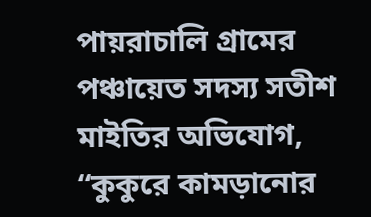পায়রাচালি গ্রামের পঞ্চায়েত সদস্য সতীশ মাইতির অভিযোগ, ‘‘কুকুরে কামড়ানোর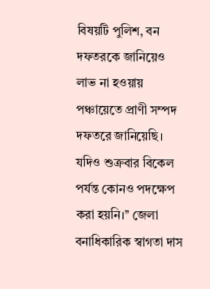বিষয়টি পুলিশ, বন দফতরকে জানিয়েও লাভ না হওয়ায় পঞ্চায়েতে প্রাণী সম্পদ দফতরে জানিয়েছি। যদিও শুক্রবার বিকেল পর্যন্ত কোনও পদক্ষেপ করা হয়নি।’’ জেলা বনাধিকারিক স্বাগতা দাস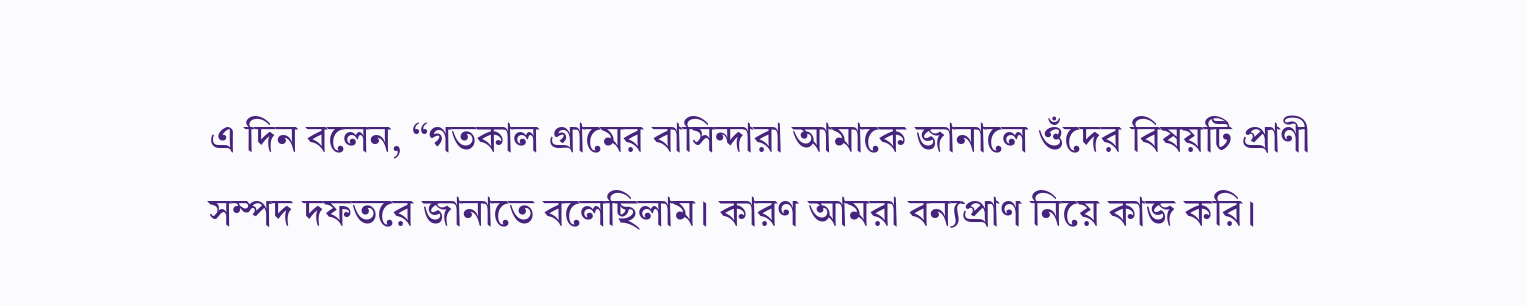এ দিন বলেন, ‘‘গতকাল গ্রামের বাসিন্দারা আমাকে জানালে ওঁদের বিষয়টি প্রাণী সম্পদ দফতরে জানাতে বলেছিলাম। কারণ আমরা বন্যপ্রাণ নিয়ে কাজ করি।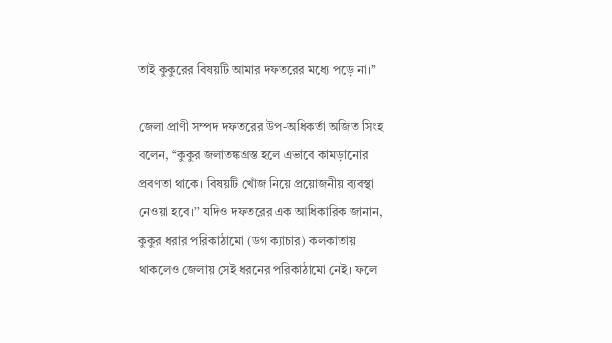তাই কুকুরের বিষয়টি আমার দফতরের মধ্যে পড়ে না।’’

জেলা প্রাণী সম্পদ দফতরের উপ-অধিকর্তা অজিত সিংহ বলেন, ‘‘কুকুর জলাতঙ্কগ্রস্ত হলে এভাবে কামড়ানোর প্রবণতা থাকে। বিষয়টি খোঁজ নিয়ে প্রয়োজনীয় ব্যবস্থা নেওয়া হবে।’’ যদিও দফতরের এক আধিকারিক জানান, কুকুর ধরার পরিকাঠামো (ডগ ক্যাচার) কলকাতায় থাকলেও জেলায় সেই ধরনের পরিকাঠামো নেই। ফলে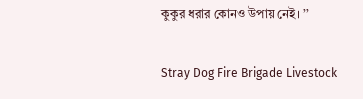কুকুর ধরার কোনও উপায় নেই। ’’

Stray Dog Fire Brigade Livestock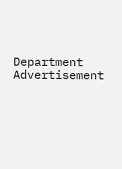Department
Advertisement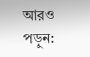আরও পড়ুন: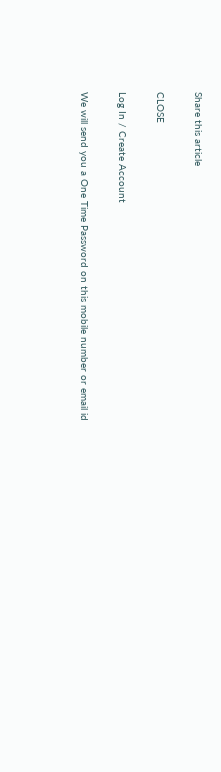Share this article

CLOSE

Log In / Create Account

We will send you a One Time Password on this mobile number or email id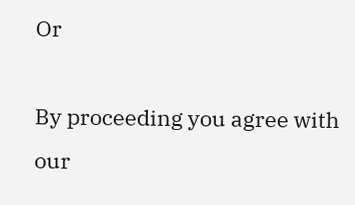Or

By proceeding you agree with our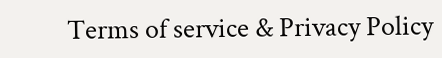Terms of service & Privacy Policy